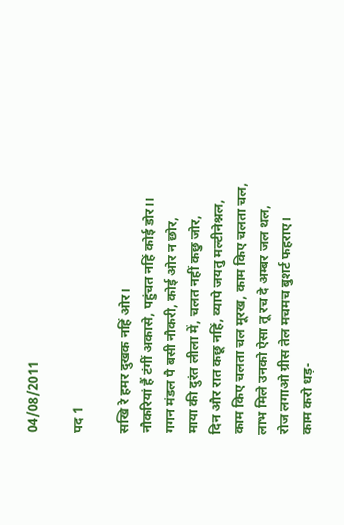04/08/2011

पद 1

सखि रे हमर दुखक नहिं ओर।
नौकरियां हैं टंगीं अकासे, पहुंचत नहिं कोई डोर।।
गगन मंडल पै बसी नौकरी, कोई ओर न छोर,
माया की दुरंत लीला में, चलत नहीं कछु जोर,
दिन और रात कछू नहिं, व्यापे जयतु मल्टीनेश्नल,
काम किए चलता चल मूरख, काम किए चलता चल,
लाभ मिले उनको ऐसा तू रच दे अम्बर जल थल,
रोज लगाओ ग्रीस तेल मचमच बुशर्ट फहराए।
काम करो धड़-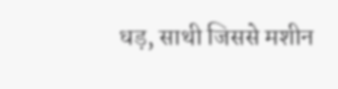धड़, साथी जिससे मशीन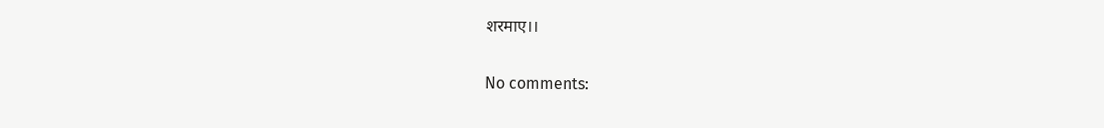शरमाए।।

No comments: